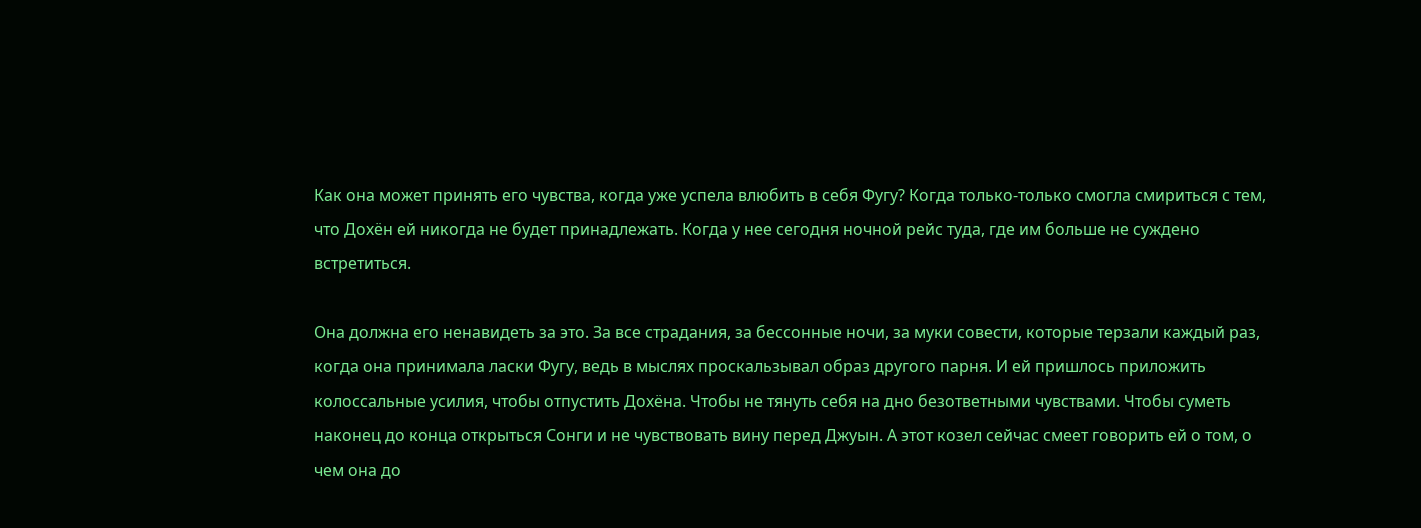Как она может принять его чувства, когда уже успела влюбить в себя Фугу? Когда только-только смогла смириться с тем, что Дохён ей никогда не будет принадлежать. Когда у нее сегодня ночной рейс туда, где им больше не суждено встретиться.

Она должна его ненавидеть за это. За все страдания, за бессонные ночи, за муки совести, которые терзали каждый раз, когда она принимала ласки Фугу, ведь в мыслях проскальзывал образ другого парня. И ей пришлось приложить колоссальные усилия, чтобы отпустить Дохёна. Чтобы не тянуть себя на дно безответными чувствами. Чтобы суметь наконец до конца открыться Сонги и не чувствовать вину перед Джуын. А этот козел сейчас смеет говорить ей о том, о чем она до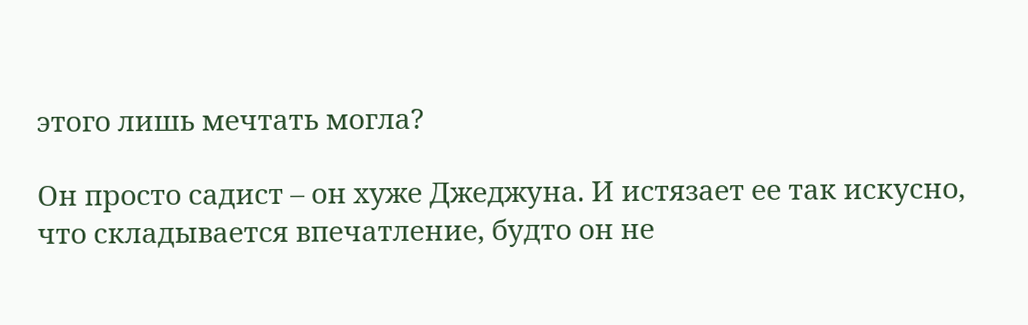этого лишь мечтать могла?

Он просто садист – он хуже Джеджуна. И истязает ее так искусно, что складывается впечатление, будто он не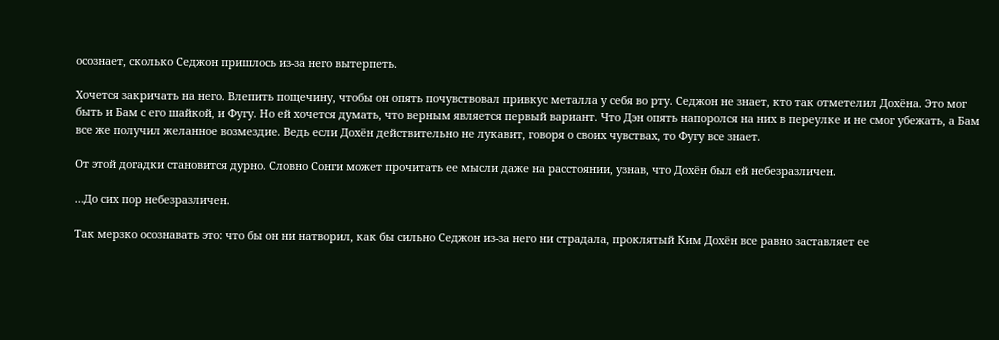осознает, сколько Седжон пришлось из-за него вытерпеть.

Хочется закричать на него. Влепить пощечину, чтобы он опять почувствовал привкус металла у себя во рту. Седжон не знает, кто так отметелил Дохёна. Это мог быть и Бам с его шайкой, и Фугу. Но ей хочется думать, что верным является первый вариант. Что Дэн опять напоролся на них в переулке и не смог убежать, а Бам все же получил желанное возмездие. Ведь если Дохён действительно не лукавит, говоря о своих чувствах, то Фугу все знает.

От этой догадки становится дурно. Словно Сонги может прочитать ее мысли даже на расстоянии, узнав, что Дохён был ей небезразличен.

…До сих пор небезразличен.

Так мерзко осознавать это: что бы он ни натворил, как бы сильно Седжон из-за него ни страдала, проклятый Ким Дохён все равно заставляет ее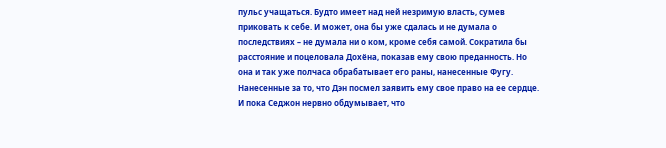пульс учащаться. Будто имеет над ней незримую власть, сумев приковать к себе. И может, она бы уже сдалась и не думала о последствиях – не думала ни о ком, кроме себя самой. Сократила бы расстояние и поцеловала Дохёна, показав ему свою преданность. Но она и так уже полчаса обрабатывает его раны, нанесенные Фугу. Нанесенные за то, что Дэн посмел заявить ему свое право на ее сердце. И пока Седжон нервно обдумывает, что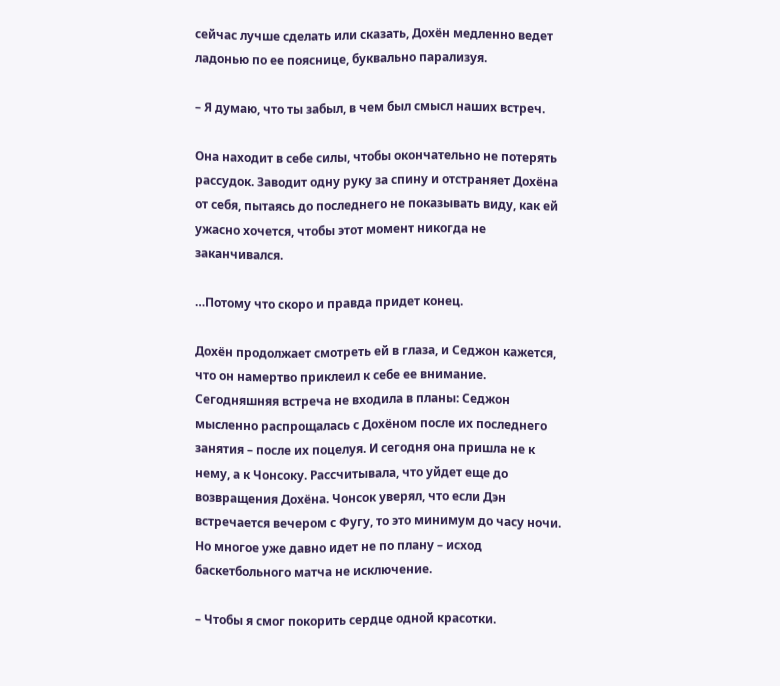сейчас лучше сделать или сказать, Дохён медленно ведет ладонью по ее пояснице, буквально парализуя.

– Я думаю, что ты забыл, в чем был смысл наших встреч.

Она находит в себе силы, чтобы окончательно не потерять рассудок. Заводит одну руку за спину и отстраняет Дохёна от себя, пытаясь до последнего не показывать виду, как ей ужасно хочется, чтобы этот момент никогда не заканчивался.

…Потому что скоро и правда придет конец.

Дохён продолжает смотреть ей в глаза, и Седжон кажется, что он намертво приклеил к себе ее внимание. Сегодняшняя встреча не входила в планы: Седжон мысленно распрощалась с Дохёном после их последнего занятия – после их поцелуя. И сегодня она пришла не к нему, а к Чонсоку. Рассчитывала, что уйдет еще до возвращения Дохёна. Чонсок уверял, что если Дэн встречается вечером с Фугу, то это минимум до часу ночи. Но многое уже давно идет не по плану – исход баскетбольного матча не исключение.

– Чтобы я смог покорить сердце одной красотки.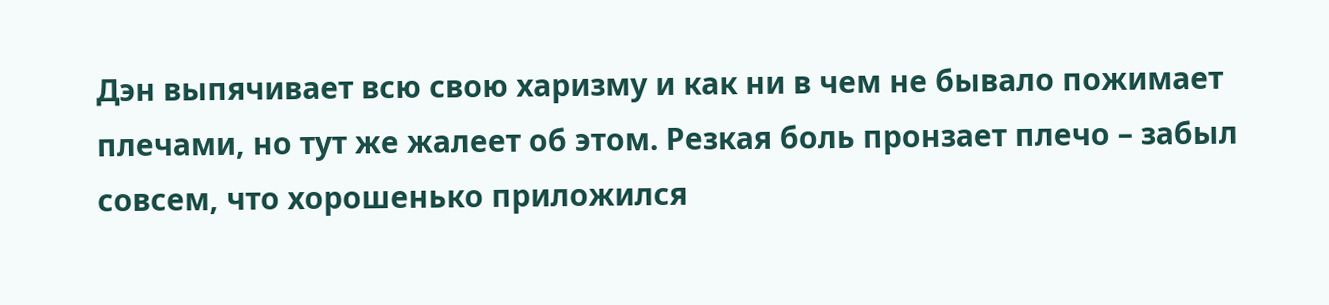Дэн выпячивает всю свою харизму и как ни в чем не бывало пожимает плечами, но тут же жалеет об этом. Резкая боль пронзает плечо – забыл совсем, что хорошенько приложился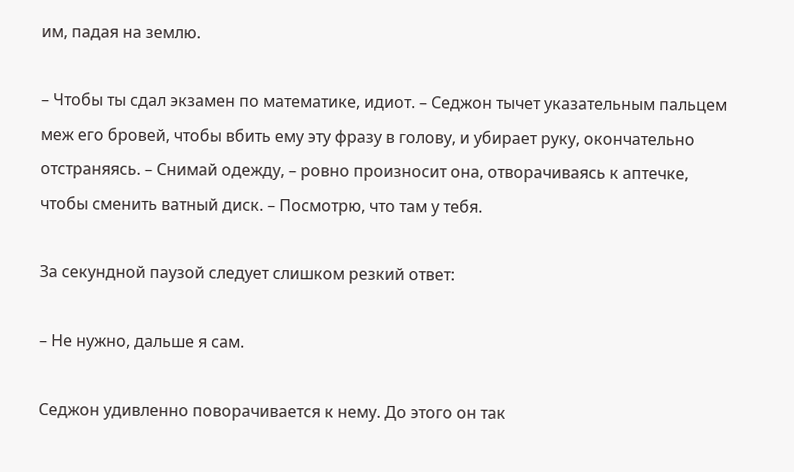им, падая на землю.

– Чтобы ты сдал экзамен по математике, идиот. – Седжон тычет указательным пальцем меж его бровей, чтобы вбить ему эту фразу в голову, и убирает руку, окончательно отстраняясь. – Снимай одежду, – ровно произносит она, отворачиваясь к аптечке, чтобы сменить ватный диск. – Посмотрю, что там у тебя.

За секундной паузой следует слишком резкий ответ:

– Не нужно, дальше я сам.

Седжон удивленно поворачивается к нему. До этого он так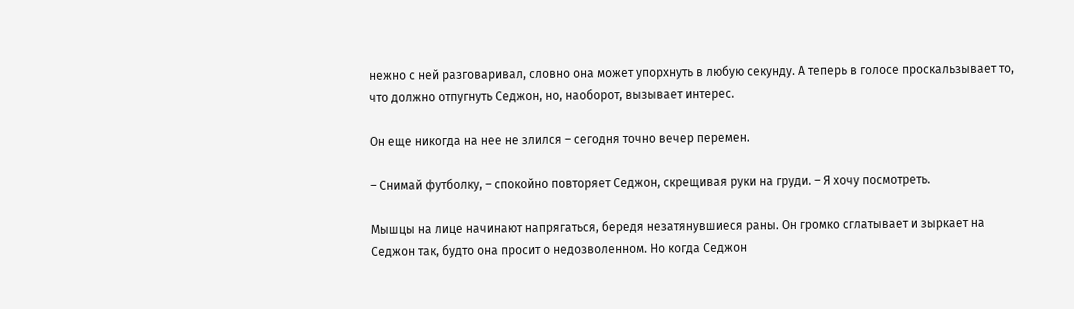нежно с ней разговаривал, словно она может упорхнуть в любую секунду. А теперь в голосе проскальзывает то, что должно отпугнуть Седжон, но, наоборот, вызывает интерес.

Он еще никогда на нее не злился – сегодня точно вечер перемен.

– Снимай футболку, – спокойно повторяет Седжон, скрещивая руки на груди. – Я хочу посмотреть.

Мышцы на лице начинают напрягаться, бередя незатянувшиеся раны. Он громко сглатывает и зыркает на Седжон так, будто она просит о недозволенном. Но когда Седжон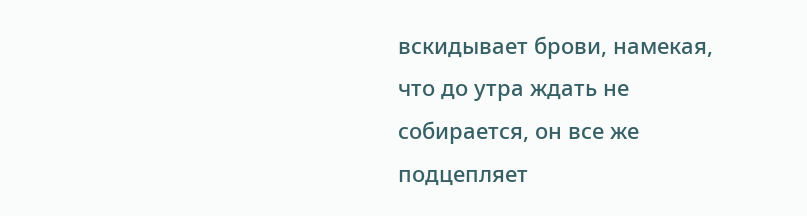вскидывает брови, намекая, что до утра ждать не собирается, он все же подцепляет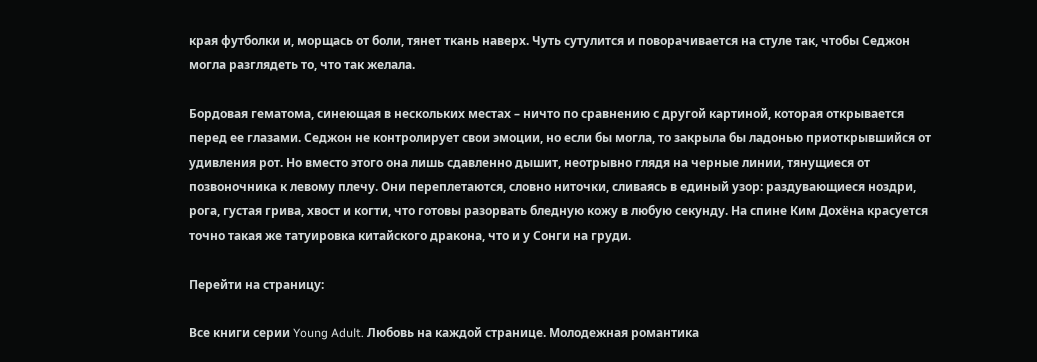края футболки и, морщась от боли, тянет ткань наверх. Чуть сутулится и поворачивается на стуле так, чтобы Седжон могла разглядеть то, что так желала.

Бордовая гематома, синеющая в нескольких местах – ничто по сравнению с другой картиной, которая открывается перед ее глазами. Седжон не контролирует свои эмоции, но если бы могла, то закрыла бы ладонью приоткрывшийся от удивления рот. Но вместо этого она лишь сдавленно дышит, неотрывно глядя на черные линии, тянущиеся от позвоночника к левому плечу. Они переплетаются, словно ниточки, сливаясь в единый узор: раздувающиеся ноздри, рога, густая грива, хвост и когти, что готовы разорвать бледную кожу в любую секунду. На спине Ким Дохёна красуется точно такая же татуировка китайского дракона, что и у Сонги на груди.

Перейти на страницу:

Все книги серии Young Adult. Любовь на каждой странице. Молодежная романтика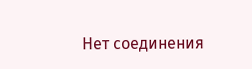Нет соединения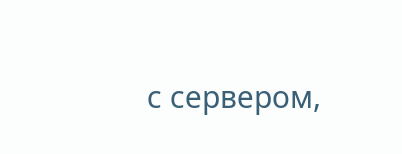с сервером,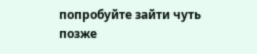попробуйте зайти чуть позже